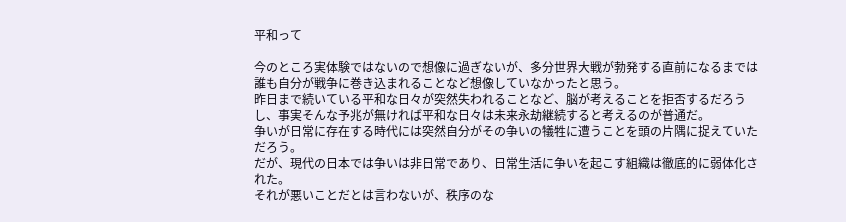平和って

今のところ実体験ではないので想像に過ぎないが、多分世界大戦が勃発する直前になるまでは誰も自分が戦争に巻き込まれることなど想像していなかったと思う。
昨日まで続いている平和な日々が突然失われることなど、脳が考えることを拒否するだろうし、事実そんな予兆が無ければ平和な日々は未来永劫継続すると考えるのが普通だ。
争いが日常に存在する時代には突然自分がその争いの犠牲に遭うことを頭の片隅に捉えていただろう。
だが、現代の日本では争いは非日常であり、日常生活に争いを起こす組織は徹底的に弱体化された。
それが悪いことだとは言わないが、秩序のな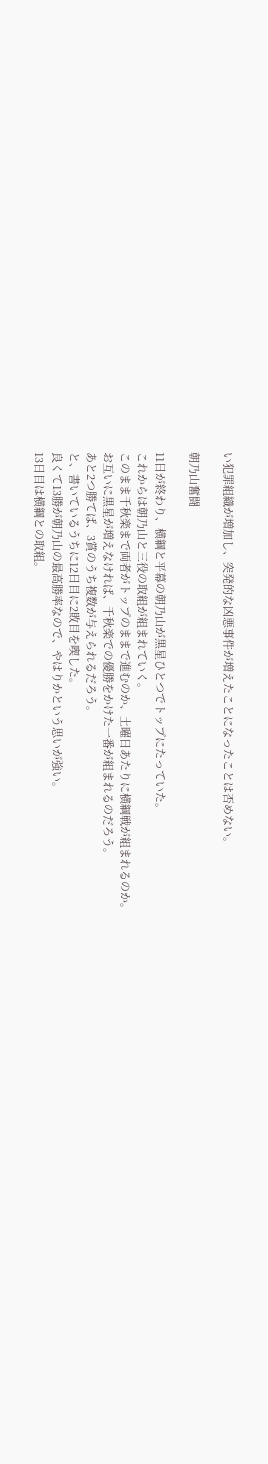い犯罪組織が増加し、突発的な凶悪事件が増えたことになったことは否めない。

朝乃山奮闘

11日が終わり、横綱と平幕の朝乃山が黒星ひとつでトップにたっていた。
これからは朝乃山と三役の取組が組まれていく。
このまま千秋楽まで両者がトップのままで進むのか、土曜日あたりに横綱戦が組まれるのか。
お互いに黒星が増えなければ、千秋楽での優勝をかけた一番が組まれるのだろう。
あと2つ勝てば、3賞のうち複数が与えられるだろう。
と、書いているうちに12日目に2敗目を喫した。
良くて13勝が朝乃山の最高勝率なので、やはりかという思いが強い。
13日目は横綱との取組。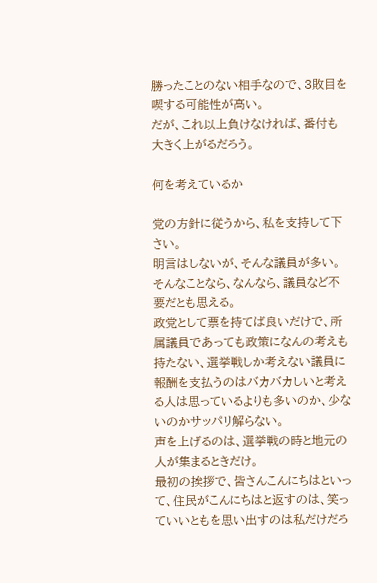勝ったことのない相手なので、3敗目を喫する可能性が高い。
だが、これ以上負けなければ、番付も大きく上がるだろう。

何を考えているか

党の方針に従うから、私を支持して下さい。
明言はしないが、そんな議員が多い。
そんなことなら、なんなら、議員など不要だとも思える。
政党として票を持てば良いだけで、所属議員であっても政策になんの考えも持たない、選挙戦しか考えない議員に報酬を支払うのはバカバカしいと考える人は思っているよりも多いのか、少ないのかサッパリ解らない。
声を上げるのは、選挙戦の時と地元の人が集まるときだけ。
最初の挨拶で、皆さんこんにちはといって、住民がこんにちはと返すのは、笑っていいともを思い出すのは私だけだろ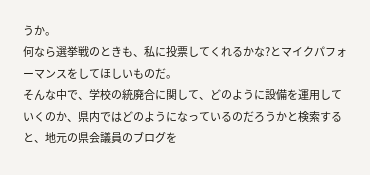うか。
何なら選挙戦のときも、私に投票してくれるかな?とマイクパフォーマンスをしてほしいものだ。
そんな中で、学校の統廃合に関して、どのように設備を運用していくのか、県内ではどのようになっているのだろうかと検索すると、地元の県会議員のブログを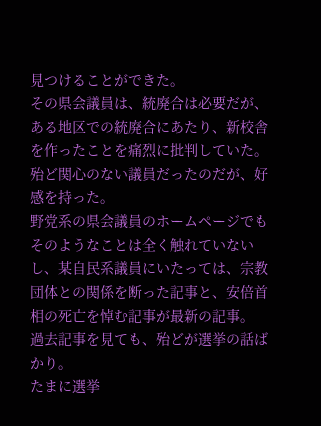見つけることができた。
その県会議員は、統廃合は必要だが、ある地区での統廃合にあたり、新校舎を作ったことを痛烈に批判していた。
殆ど関心のない議員だったのだが、好感を持った。
野党系の県会議員のホームページでもそのようなことは全く触れていないし、某自民系議員にいたっては、宗教団体との関係を断った記事と、安倍首相の死亡を悼む記事が最新の記事。
過去記事を見ても、殆どが選挙の話ばかり。
たまに選挙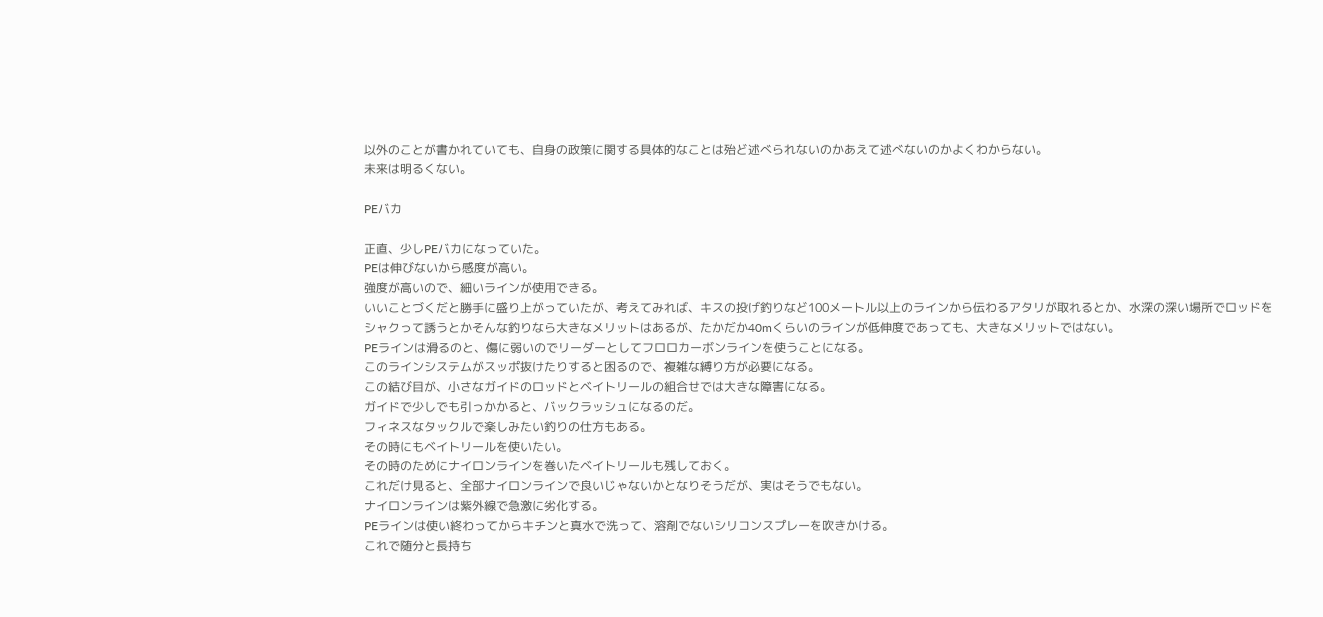以外のことが書かれていても、自身の政策に関する具体的なことは殆ど述べられないのかあえて述べないのかよくわからない。
未来は明るくない。

PEバカ

正直、少しPEバカになっていた。
PEは伸びないから感度が高い。
強度が高いので、細いラインが使用できる。
いいことづくだと勝手に盛り上がっていたが、考えてみれば、キスの投げ釣りなど100メートル以上のラインから伝わるアタリが取れるとか、水深の深い場所でロッドをシャクって誘うとかそんな釣りなら大きなメリットはあるが、たかだか40mくらいのラインが低伸度であっても、大きなメリットではない。
PEラインは滑るのと、傷に弱いのでリーダーとしてフロロカーボンラインを使うことになる。
このラインシステムがスッポ抜けたりすると困るので、複雑な縛り方が必要になる。
この結び目が、小さなガイドのロッドとベイトリールの組合せでは大きな障害になる。
ガイドで少しでも引っかかると、バックラッシュになるのだ。
フィネスなタックルで楽しみたい釣りの仕方もある。
その時にもベイトリールを使いたい。
その時のためにナイロンラインを巻いたベイトリールも残しておく。
これだけ見ると、全部ナイロンラインで良いじゃないかとなりそうだが、実はそうでもない。
ナイロンラインは紫外線で急激に劣化する。
PEラインは使い終わってからキチンと真水で洗って、溶剤でないシリコンスプレーを吹きかける。
これで随分と長持ち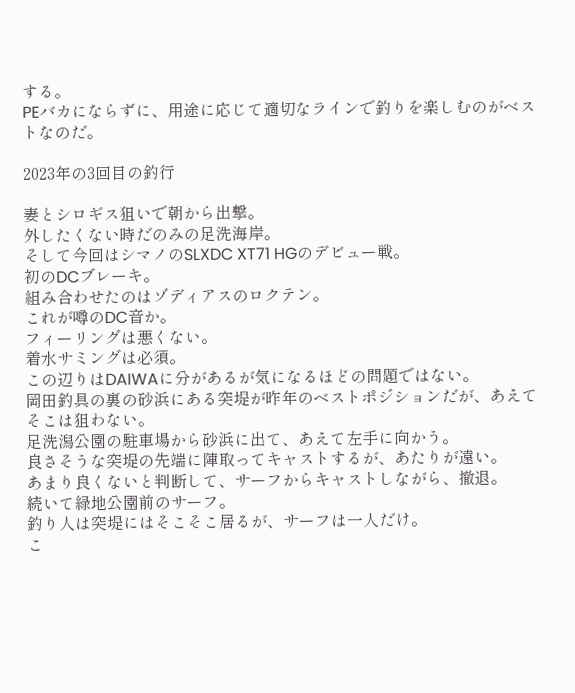する。
PEバカにならずに、用途に応じて適切なラインで釣りを楽しむのがベストなのだ。

2023年の3回目の釣行

妻とシロギス狙いで朝から出撃。
外したくない時だのみの足洗海岸。
そして今回はシマノのSLXDC XT71 HGのデビュー戦。
初のDCブレーキ。
組み合わせたのはゾディアスのロクテン。
これが噂のDC音か。
フィーリングは悪くない。
着水サミングは必須。
この辺りはDAIWAに分があるが気になるほどの問題ではない。
岡田釣具の裏の砂浜にある突堤が昨年のベストポジションだが、あえてそこは狙わない。
足洗潟公園の駐車場から砂浜に出て、あえて左手に向かう。
良さそうな突堤の先端に陣取ってキャストするが、あたりが遠い。
あまり良くないと判断して、サーフからキャストしながら、撤退。
続いて緑地公園前のサーフ。
釣り人は突堤にはそこそこ居るが、サーフは一人だけ。
こ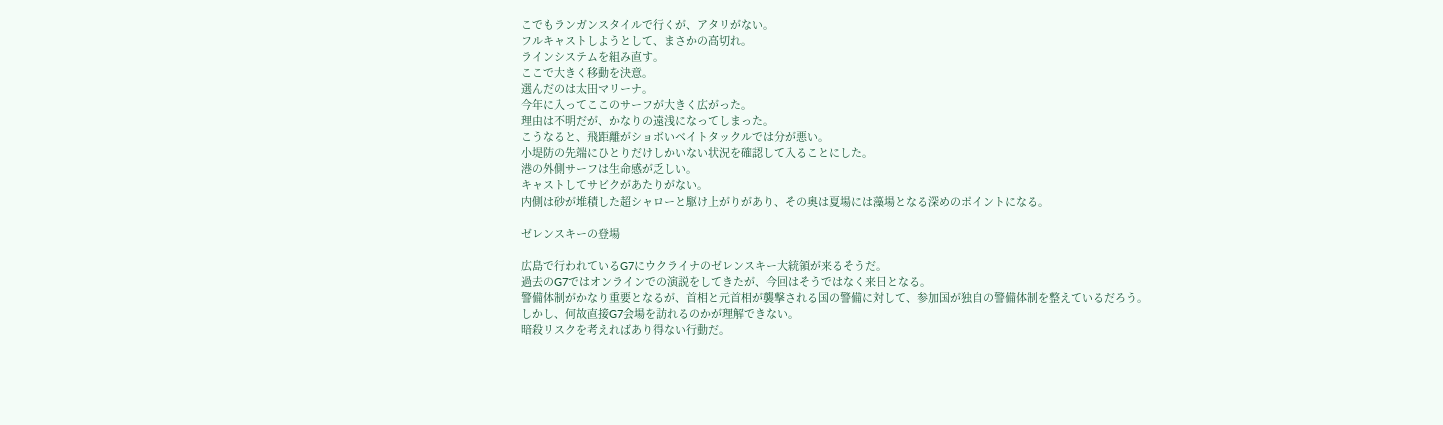こでもランガンスタイルで行くが、アタリがない。
フルキャストしようとして、まさかの高切れ。
ラインシステムを組み直す。
ここで大きく移動を決意。
選んだのは太田マリーナ。
今年に入ってここのサーフが大きく広がった。
理由は不明だが、かなりの遠浅になってしまった。
こうなると、飛距離がショボいベイトタックルでは分が悪い。
小堤防の先端にひとりだけしかいない状況を確認して入ることにした。
港の外側サーフは生命感が乏しい。
キャストしてサビクがあたりがない。
内側は砂が堆積した超シャローと駆け上がりがあり、その奥は夏場には藻場となる深めのポイントになる。

ゼレンスキーの登場

広島で行われているG7にウクライナのゼレンスキー大統領が来るそうだ。
過去のG7ではオンラインでの演説をしてきたが、今回はそうではなく来日となる。
警備体制がかなり重要となるが、首相と元首相が襲撃される国の警備に対して、参加国が独自の警備体制を整えているだろう。
しかし、何故直接G7会場を訪れるのかが理解できない。
暗殺リスクを考えればあり得ない行動だ。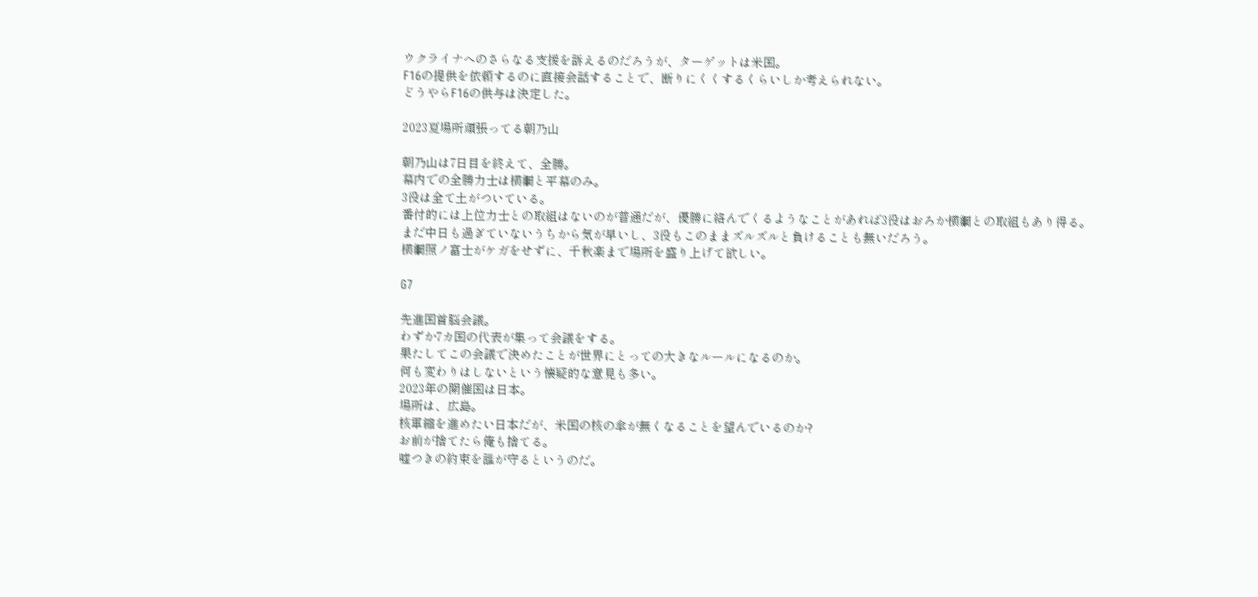ウクライナへのさらなる支援を訴えるのだろうが、ターゲットは米国。
F16の提供を依頼するのに直接会話することで、断りにくくするくらいしか考えられない。
どうやらF16の供与は決定した。

2023夏場所頑張ってる朝乃山

朝乃山は7日目を終えて、全勝。
幕内での全勝力士は横綱と平幕のみ。
3役は全て土がついている。
番付的には上位力士との取組はないのが普通だが、優勝に絡んでくるようなことがあれば3役はおろか横綱との取組もあり得る。
まだ中日も過ぎていないうちから気が早いし、3役もこのままズルズルと負けることも無いだろう。
横綱照ノ富士がケガをせずに、千秋楽まで場所を盛り上げて欲しい。

G7

先進国首脳会議。
わずか7カ国の代表が集って会議をする。
果たしてこの会議で決めたことが世界にとっての大きなルールになるのか。
何も変わりはしないという懐疑的な意見も多い。
2023年の開催国は日本。
場所は、広島。
核軍縮を進めたい日本だが、米国の核の傘が無くなることを望んでいるのか?
お前が捨てたら俺も捨てる。
嘘つきの約束を誰が守るというのだ。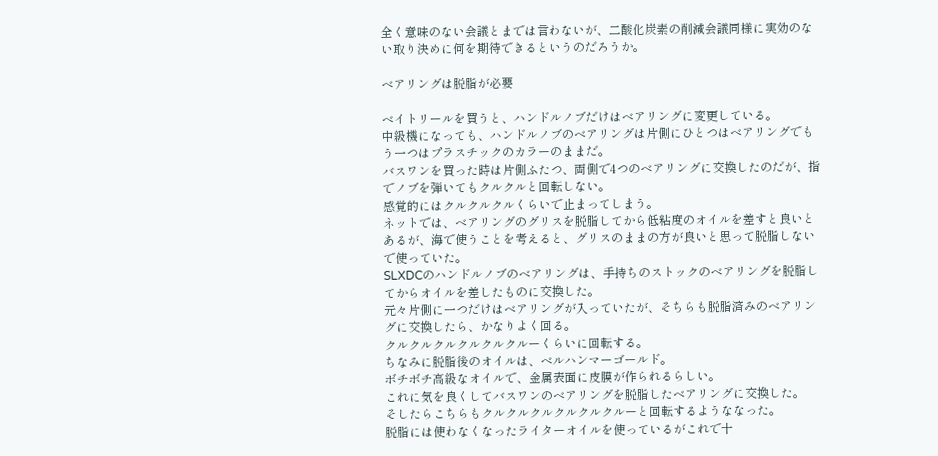全く意味のない会議とまでは言わないが、二酸化炭素の削減会議同様に実効のない取り決めに何を期待できるというのだろうか。

ベアリングは脱脂が必要

ベイトリールを買うと、ハンドルノブだけはベアリングに変更している。
中級機になっても、ハンドルノブのベアリングは片側にひとつはベアリングでもう一つはプラスチックのカラーのままだ。
バスワンを買った時は片側ふたつ、両側で4つのベアリングに交換したのだが、指でノブを弾いてもクルクルと回転しない。
感覚的にはクルクルクルくらいで止まってしまう。
ネットでは、ベアリングのグリスを脱脂してから低粘度のオイルを差すと良いとあるが、海で使うことを考えると、グリスのままの方が良いと思って脱脂しないで使っていた。
SLXDCのハンドルノブのベアリングは、手持ちのストックのベアリングを脱脂してからオイルを差したものに交換した。
元々片側に一つだけはベアリングが入っていたが、そちらも脱脂済みのベアリングに交換したら、かなりよく回る。
クルクルクルクルクルクルーくらいに回転する。
ちなみに脱脂後のオイルは、ベルハンマーゴールド。
ボチボチ高級なオイルで、金属表面に皮膜が作られるらしい。
これに気を良くしてバスワンのベアリングを脱脂したベアリングに交換した。
そしたらこちらもクルクルクルクルクルクルーと回転するようななった。
脱脂には使わなくなったライターオイルを使っているがこれで十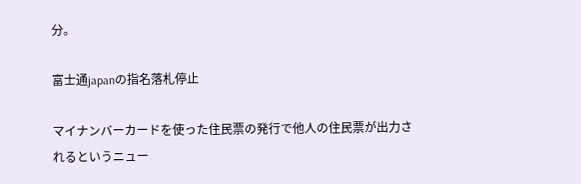分。

富士通japanの指名落札停止

マイナンバーカードを使った住民票の発行で他人の住民票が出力されるというニュー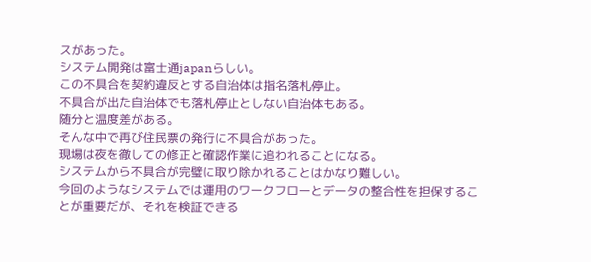スがあった。
システム開発は富士通japanらしい。
この不具合を契約違反とする自治体は指名落札停止。
不具合が出た自治体でも落札停止としない自治体もある。
随分と温度差がある。
そんな中で再び住民票の発行に不具合があった。
現場は夜を徹しての修正と確認作業に追われることになる。
システムから不具合が完璧に取り除かれることはかなり難しい。
今回のようなシステムでは運用のワークフローとデータの整合性を担保することが重要だが、それを検証できる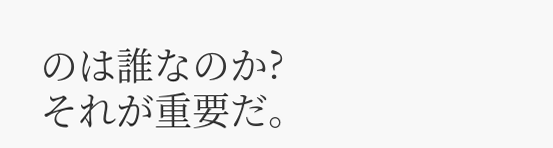のは誰なのか?
それが重要だ。